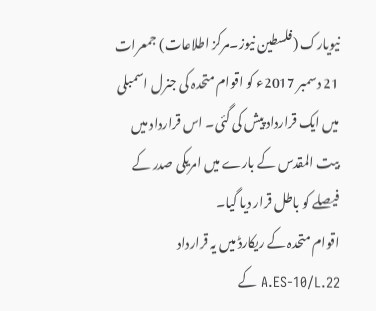نیویارک (فلسطین نیوز۔مرکز اطلاعات) جمعرات 21 دسمبر 2017ء کو اقوام متحدہ کی جنرل اسمبلی میں ایک قرارداد پیش کی گئی۔ اس قرارداد میں بیت المقدس کے بارے میں امریکی صدر کے فیصلے کو باطل قرار دیا گیا۔
اقوام متحدہ کے ریکارڈ میں یہ قرارداد A.ES-10/L.22 کے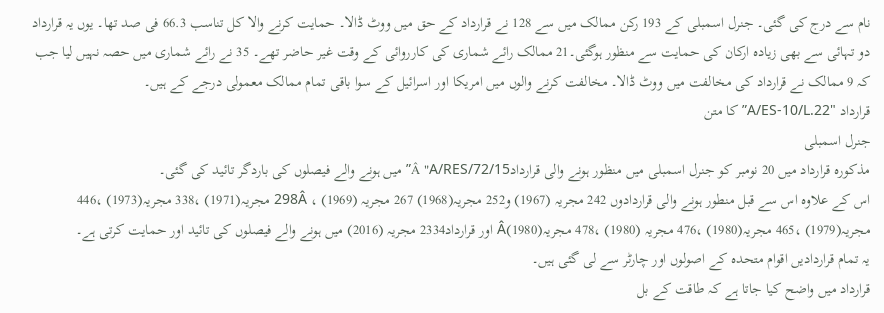نام سے درج کی گئی۔ جنرل اسمبلی کے 193 رکن ممالک میں سے 128 نے قرارداد کے حق میں ووٹ ڈالا۔ حمایت کرنے والا کل تناسب 66.3 فی صد تھا۔ یوں یہ قرارداد دو تہائی سے بھی زیادہ ارکان کی حمایت سے منظور ہوگئی۔21 ممالک رائے شماری کی کارروائی کے وقت غیر حاضر تھے۔ 35 نے رائے شماری میں حصہ نہیں لیا جب کہ 9 ممالک نے قرارداد کی مخالفت میں ووٹ ڈالا۔ مخالفت کرنے والوں میں امریکا اور اسرائیل کے سوا باقی تمام ممالک معمولی درجے کے ہیں۔
قرارداد "A/ES-10/L.22” کا متن
جنرل اسمبلی
مذکورہ قرارداد میں 20 نومبر کو جنرل اسمبلی میں منظور ہونے والی قراردادÂ "A/RES/72/15” میں ہونے والے فیصلوں کی باردگر تائید کی گئی۔
اس کے علاوہ اس سے قبل منطور ہونے والی قراردادوں 242 مجریہ (1967) و252 مجریہ(1968) 267 مجریہ (1969) ، 298Â مجریہ(1971) ،338 مجریہ(1973) ،446 مجریہ(1979) ،465 مجریہ(1980) ،476 مجریہ (1980) ،478 مجریہ(1980)Â اور قرارداد2334 مجریہ (2016) میں ہونے والے فیصلوں کی تائید اور حمایت کرتی ہے۔
یہ تمام قراردادیں اقوام متحدہ کے اصولوں اور چارٹر سے لی گئی ہیں۔
قرارداد میں واضح کیا جاتا ہے کہ طاقت کے بل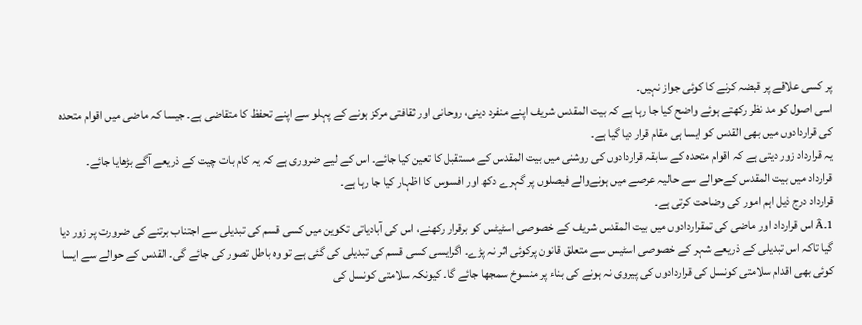پر کسی علاقے پر قبضہ کرنے کا کوئی جواز نہیں۔
اسی اصول کو مد نظر رکھتے ہوئے واضح کیا جا رہا ہے کہ بیت المقدس شریف اپنے منفرد دینی، روحانی اور ثقافتی مرکز ہونے کے پہلو سے اپنے تحفظ کا متقاضی ہے۔ جیسا کہ ماضی میں اقوام متحدہ کی قراردادوں میں بھی القدس کو ایسا ہی مقام قرار دیا گیا ہے۔
یہ قرارداد زور دیتی ہے کہ اقوام متحدہ کے سابقہ قراردادوں کی روشنی میں بیت المقدس کے مستقبل کا تعین کیا جائے۔ اس کے لیے ضروری ہے کہ یہ کام بات چیت کے ذریعے آگے بڑھایا جائے۔
قرارداد میں بیت المقدس کےحوالے سے حالیہ عرصے میں ہونےوالے فیصلوں پر گہرے دکھ اور افسوس کا اظہار کیا جا رہا ہے۔
قرارداد درج ذیل اہم امور کی وضاحت کرتی ہے۔
1۔Â اس قرارداد اور ماضی کی تمقراردادوں میں بیت المقدس شریف کے خصوصی اسٹیٹس کو برقرار رکھنے، اس کی آبادیاتی تکوین میں کسی قسم کی تبدیلی سے اجتناب برتنے کی ضرورت پر زور دیا گیا تاکہ اس تبدیلی کے ذریعے شہر کے خصوصی اسٹیس سے متعلق قانون پرکوئی اثر نہ پڑے۔ اگرایسی کسی قسم کی تبدیلی کی گئی ہے تو وہ باطل تصور کی جائے گی۔ القدس کے حوالے سے ایسا کوئی بھی اقدام سلامتی کونسل کی قراردادوں کی پیروی نہ ہونے کی بناء پر منسوخ سمجھا جائے گا۔ کیونکہ سلامتی کونسل کی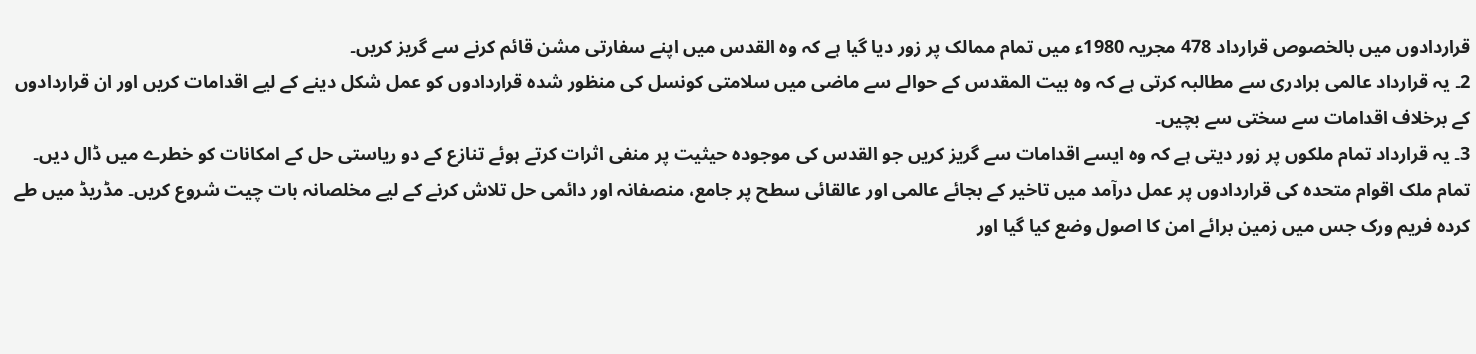قراردادوں میں بالخصوص قرارداد 478 مجریہ 1980ء میں تمام ممالک پر زور دیا گیا ہے کہ وہ القدس میں اپنے سفارتی مشن قائم کرنے سے گریز کریں۔
2۔ یہ قرارداد عالمی برادری سے مطالبہ کرتی ہے کہ وہ بیت المقدس کے حوالے سے ماضی میں سلامتی کونسل کی منظور شدہ قراردادوں کو عمل شکل دینے کے لیے اقدامات کریں اور ان قراردادوں کے برخلاف اقدامات سے سختی سے بچیں۔
3۔ یہ قرارداد تمام ملکوں پر زور دیتی ہے کہ وہ ایسے اقدامات سے گریز کریں جو القدس کی موجودہ حیثیت پر منفی اثرات کرتے ہوئے تنازع کے دو ریاستی حل کے امکانات کو خطرے میں ڈال دیں۔ تمام ملک اقوام متحدہ کی قراردادوں پر عمل درآمد میں تاخیر کے بجائے عالمی اور عالقائی سطح پر جامع، منصفانہ اور دائمی حل تلاش کرنے کے لیے مخلصانہ بات چیت شروع کریں۔ مڈریڈ میں طے کردہ فریم ورک جس میں زمین برائے امن کا اصول وضع کیا گیا اور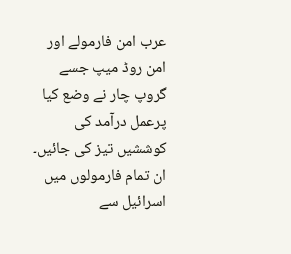عرب امن فارمولے اور امن روڈ میپ جسے گروپ چار نے وضع کیا پرعمل درآمد کی کوششیں تیز کی جائیں۔ ان تمام فارمولوں میں اسرائیل سے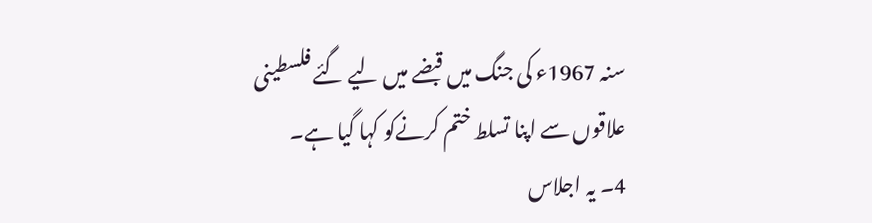سنہ 1967ء کی جنگ میں قبضے میں لیے گئے فلسطینی علاقوں سے اپنا تسلط ختم کرنےکو کہا گیا ہے۔
4۔ یہ اجلاس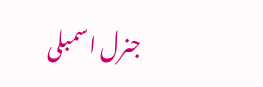جنرل اسمبلی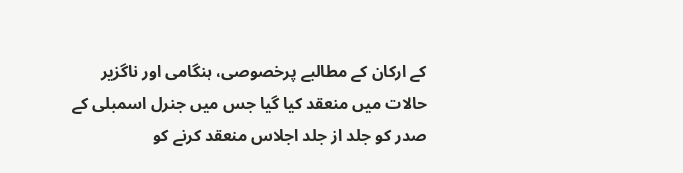کے ارکان کے مطالبے پرخصوصی، ہنگامی اور ناگزیر حالات میں منعقد کیا گیا جس میں جنرل اسمبلی کے صدر کو جلد از جلد اجلاس منعقد کرنے کو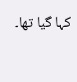کہا گیا تھا۔